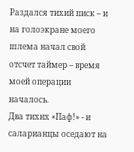Раздался тихий писк – и на голоэкране моего шлема начал свой отсчет таймер – время моей операции началось.
Два тихих «Паф!» - и саларианцы оседают на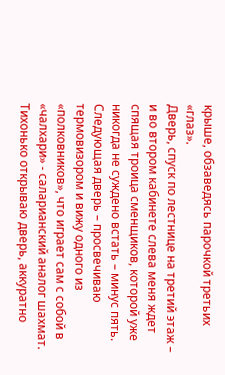крыше, обзаведясь парочкой третьих «глаз».
Дверь, спуск по лестнице на третий этаж – и во втором кабинете слева меня ждет спящая троица сменщиков, которой уже никогда не суждено встать – минус пять.
Следующая дверь – просвечиваю термовизором и вижу одного из «полковников», что играет сам с собой в «чалхари» - саларианский аналог шахмат. Тихонько открываю дверь, аккуратно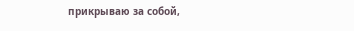прикрываю за собой,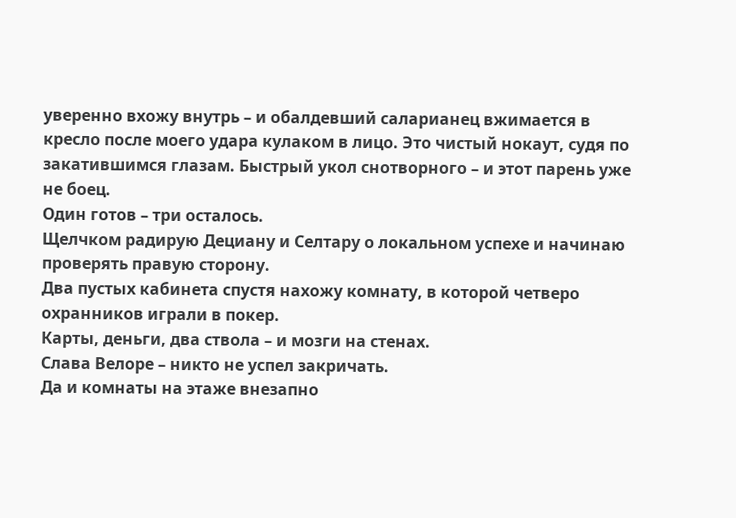уверенно вхожу внутрь – и обалдевший саларианец вжимается в кресло после моего удара кулаком в лицо. Это чистый нокаут, судя по закатившимся глазам. Быстрый укол снотворного – и этот парень уже не боец.
Один готов – три осталось.
Щелчком радирую Дециану и Селтару о локальном успехе и начинаю проверять правую сторону.
Два пустых кабинета спустя нахожу комнату, в которой четверо охранников играли в покер.
Карты, деньги, два ствола – и мозги на стенах.
Слава Велоре – никто не успел закричать.
Да и комнаты на этаже внезапно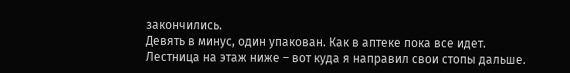закончились.
Девять в минус, один упакован. Как в аптеке пока все идет.
Лестница на этаж ниже – вот куда я направил свои стопы дальше.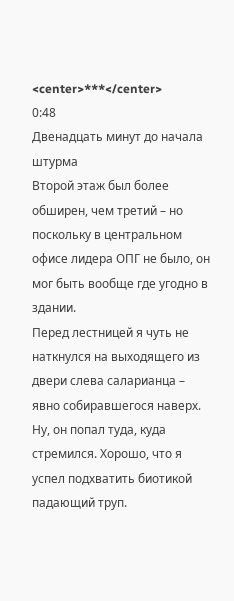<center>***</center>
0:48
Двенадцать минут до начала штурма
Второй этаж был более обширен, чем третий – но поскольку в центральном офисе лидера ОПГ не было, он мог быть вообще где угодно в здании.
Перед лестницей я чуть не наткнулся на выходящего из двери слева саларианца – явно собиравшегося наверх.
Ну, он попал туда, куда стремился. Хорошо, что я успел подхватить биотикой падающий труп.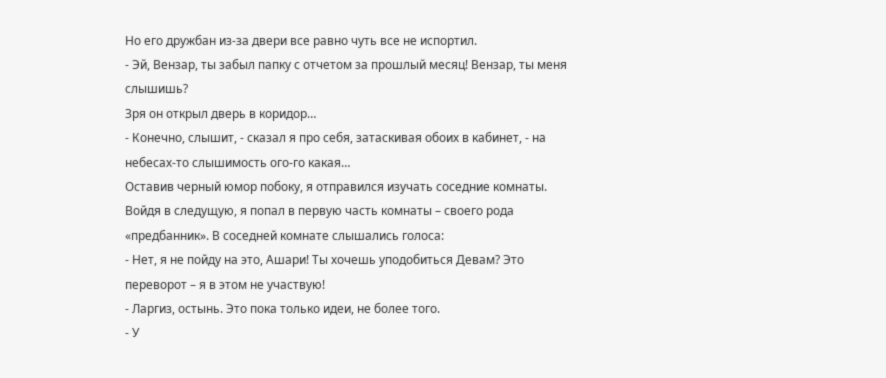Но его дружбан из-за двери все равно чуть все не испортил.
- Эй, Вензар, ты забыл папку с отчетом за прошлый месяц! Вензар, ты меня слышишь?
Зря он открыл дверь в коридор…
- Конечно, слышит, - сказал я про себя, затаскивая обоих в кабинет, - на небесах-то слышимость ого-го какая…
Оставив черный юмор побоку, я отправился изучать соседние комнаты.
Войдя в следущую, я попал в первую часть комнаты – своего рода «предбанник». В соседней комнате слышались голоса:
- Нет, я не пойду на это, Ашари! Ты хочешь уподобиться Девам? Это переворот – я в этом не участвую!
- Ларгиз, остынь. Это пока только идеи, не более того.
- У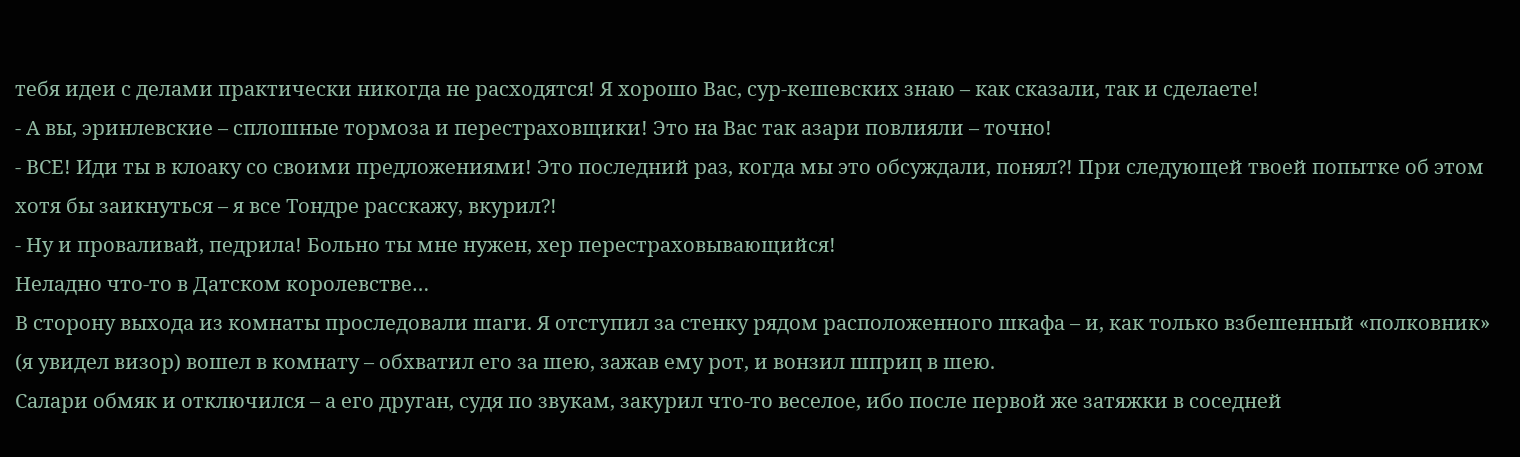тебя идеи с делами практически никогда не расходятся! Я хорошо Вас, сур-кешевских знаю – как сказали, так и сделаете!
- А вы, эринлевские – сплошные тормоза и перестраховщики! Это на Вас так азари повлияли – точно!
- ВСЕ! Иди ты в клоаку со своими предложениями! Это последний раз, когда мы это обсуждали, понял?! При следующей твоей попытке об этом хотя бы заикнуться – я все Тондре расскажу, вкурил?!
- Ну и проваливай, педрила! Больно ты мне нужен, хер перестраховывающийся!
Неладно что-то в Датском королевстве…
В сторону выхода из комнаты проследовали шаги. Я отступил за стенку рядом расположенного шкафа – и, как только взбешенный «полковник» (я увидел визор) вошел в комнату – обхватил его за шею, зажав ему рот, и вонзил шприц в шею.
Салари обмяк и отключился – а его друган, судя по звукам, закурил что-то веселое, ибо после первой же затяжки в соседней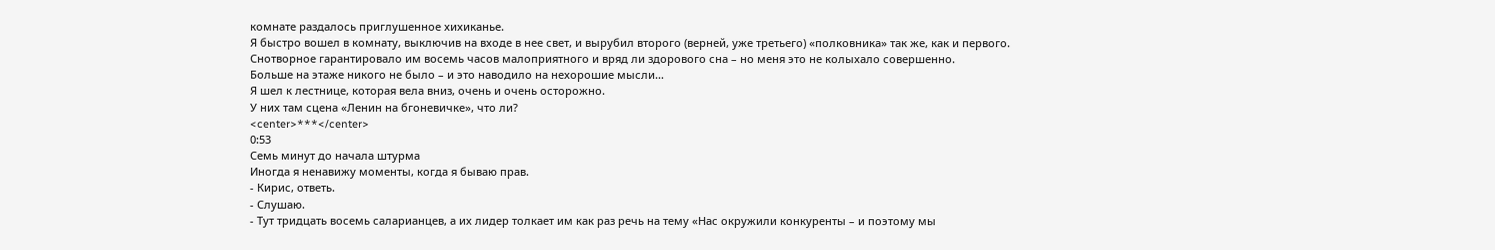комнате раздалось приглушенное хихиканье.
Я быстро вошел в комнату, выключив на входе в нее свет, и вырубил второго (верней, уже третьего) «полковника» так же, как и первого.
Снотворное гарантировало им восемь часов малоприятного и вряд ли здорового сна – но меня это не колыхало совершенно.
Больше на этаже никого не было – и это наводило на нехорошие мысли…
Я шел к лестнице, которая вела вниз, очень и очень осторожно.
У них там сцена «Ленин на бгоневичке», что ли?
<center>***</center>
0:53
Семь минут до начала штурма
Иногда я ненавижу моменты, когда я бываю прав.
- Кирис, ответь.
- Слушаю.
- Тут тридцать восемь саларианцев, а их лидер толкает им как раз речь на тему «Нас окружили конкуренты – и поэтому мы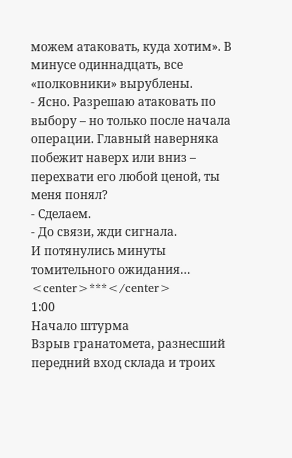можем атаковать, куда хотим». В минусе одиннадцать, все «полковники» вырублены.
- Ясно. Разрешаю атаковать по выбору – но только после начала операции. Главный наверняка побежит наверх или вниз – перехвати его любой ценой, ты меня понял?
- Сделаем.
- До связи, жди сигнала.
И потянулись минуты томительного ожидания…
<center>***</center>
1:00
Начало штурма
Взрыв гранатомета, разнесший передний вход склада и троих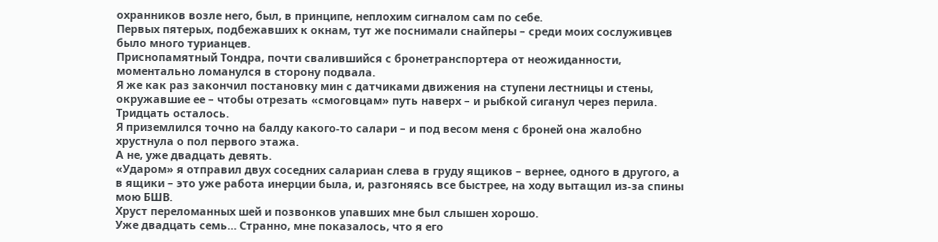охранников возле него, был, в принципе, неплохим сигналом сам по себе.
Первых пятерых, подбежавших к окнам, тут же поснимали снайперы – среди моих сослуживцев было много турианцев.
Приснопамятный Тондра, почти свалившийся с бронетранспортера от неожиданности, моментально ломанулся в сторону подвала.
Я же как раз закончил постановку мин с датчиками движения на ступени лестницы и стены, окружавшие ее – чтобы отрезать «смоговцам» путь наверх – и рыбкой сиганул через перила.
Тридцать осталось.
Я приземлился точно на балду какого-то салари – и под весом меня с броней она жалобно хрустнула о пол первого этажа.
А не, уже двадцать девять.
«Ударом» я отправил двух соседних салариан слева в груду ящиков – вернее, одного в другого, а в ящики – это уже работа инерции была, и, разгоняясь все быстрее, на ходу вытащил из-за спины мою БШВ.
Хруст переломанных шей и позвонков упавших мне был слышен хорошо.
Уже двадцать семь… Странно, мне показалось, что я его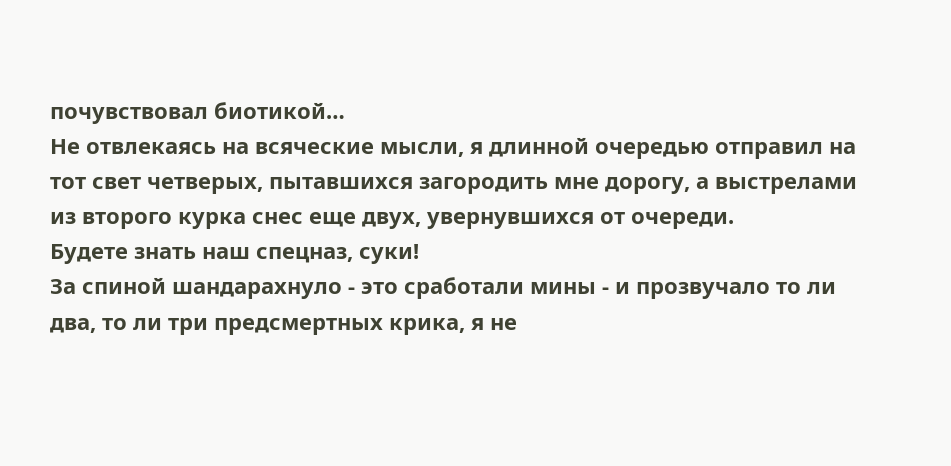почувствовал биотикой…
Не отвлекаясь на всяческие мысли, я длинной очередью отправил на тот свет четверых, пытавшихся загородить мне дорогу, а выстрелами из второго курка снес еще двух, увернувшихся от очереди.
Будете знать наш спецназ, суки!
За спиной шандарахнуло - это сработали мины - и прозвучало то ли два, то ли три предсмертных крика, я не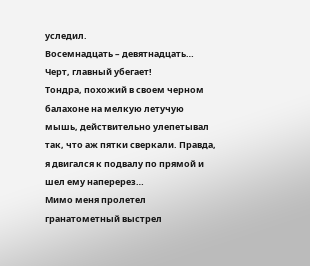уследил.
Восемнадцать – девятнадцать… Черт, главный убегает!
Тондра, похожий в своем черном балахоне на мелкую летучую мышь, действительно улепетывал так, что аж пятки сверкали. Правда, я двигался к подвалу по прямой и шел ему наперерез…
Мимо меня пролетел гранатометный выстрел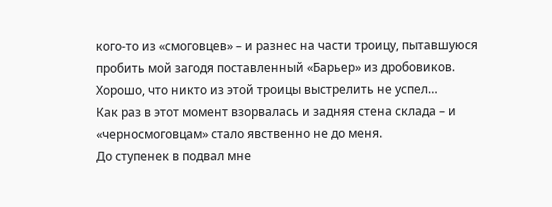кого-то из «смоговцев» – и разнес на части троицу, пытавшуюся пробить мой загодя поставленный «Барьер» из дробовиков.
Хорошо, что никто из этой троицы выстрелить не успел…
Как раз в этот момент взорвалась и задняя стена склада – и «черносмоговцам» стало явственно не до меня.
До ступенек в подвал мне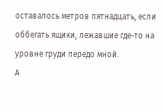оставалось метров пятнадцать, если оббегать ящики, лежавшие где-то на уровне груди передо мной.
А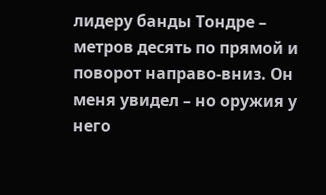лидеру банды Тондре – метров десять по прямой и поворот направо-вниз. Он меня увидел – но оружия у него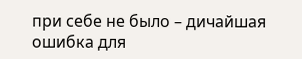при себе не было – дичайшая ошибка для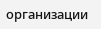организации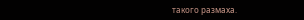такого размаха.